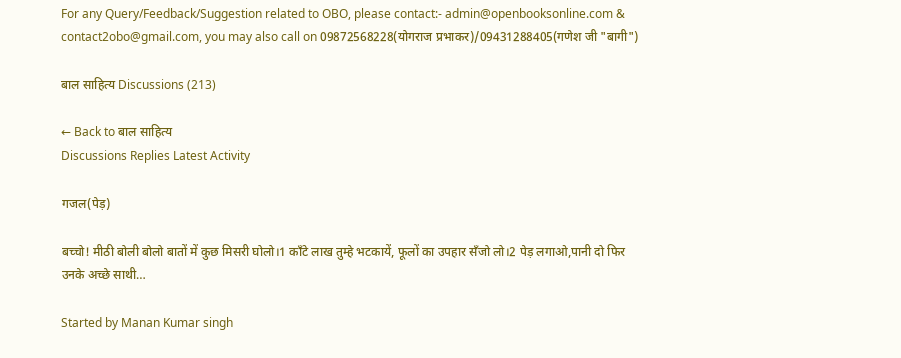For any Query/Feedback/Suggestion related to OBO, please contact:- admin@openbooksonline.com & contact2obo@gmail.com, you may also call on 09872568228(योगराज प्रभाकर)/09431288405(गणेश जी "बागी")

बाल साहित्य Discussions (213)

← Back to बाल साहित्य
Discussions Replies Latest Activity

गजल(पेड़)

बच्चो! मीठी बोली बोलो बातों में कुछ मिसरी घोलो।1 काँटे लाख तुम्हे भटकायें, फूलों का उपहार सँजो लो।2 पेड़ लगाओ,पानी दो फिर उनके अच्छे साथी…

Started by Manan Kumar singh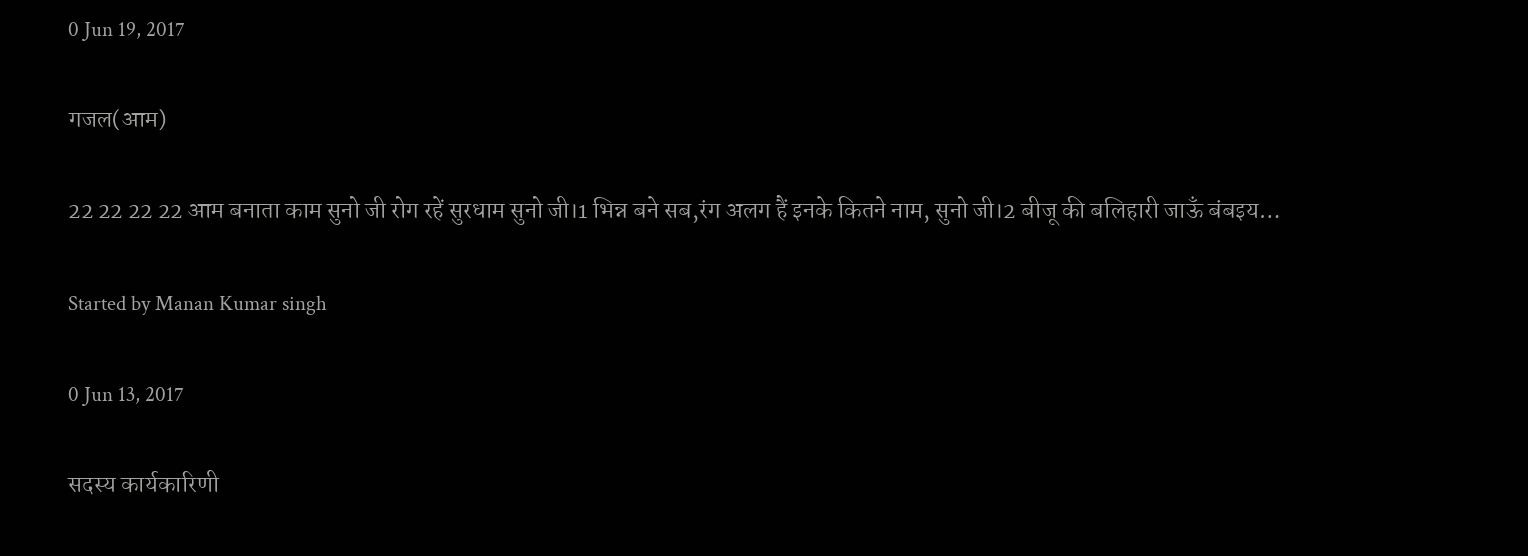0 Jun 19, 2017

गजल(आम)

22 22 22 22 आम बनाता काम सुनो जी रोग रहें सुरधाम सुनो जी।1 भिन्न बने सब,रंग अलग हैं इनके कितने नाम, सुनो जी।2 बीजू की बलिहारी जाऊँ बंबइय…

Started by Manan Kumar singh

0 Jun 13, 2017

सदस्य कार्यकारिणी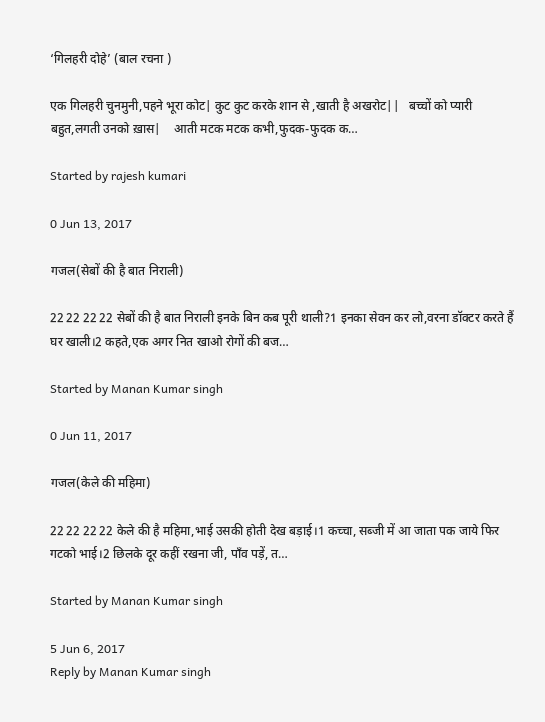‘गिलहरी दोहे’ (बाल रचना )

एक गिलहरी चुनमुनी,पहने भूरा कोट| कुट कुट करके शान से ,खाती है अखरोट||   बच्चों को प्यारी बहुत,लगती उनको ख़ास|    आती मटक मटक कभी,फुदक-फुदक क…

Started by rajesh kumari

0 Jun 13, 2017

गजल(सेबों की है बात निराली)

22 22 22 22 सेबों की है बात निराली इनके बिन कब पूरी थाली?1 इनका सेवन कर लो,वरना डॉक्टर करते हैं घर खाली।2 कहते,एक अगर नित खाओ रोगों की बज…

Started by Manan Kumar singh

0 Jun 11, 2017

गजल(केले की महिमा)

22 22 22 22 केले की है महिमा,भाई उसकी होती देख बड़ाई।1 कच्चा, सब्जी में आ जाता पक जाये फिर गटको भाई।2 छिलके दूर कहीं रखना जी, पाँव पड़ें, त…

Started by Manan Kumar singh

5 Jun 6, 2017
Reply by Manan Kumar singh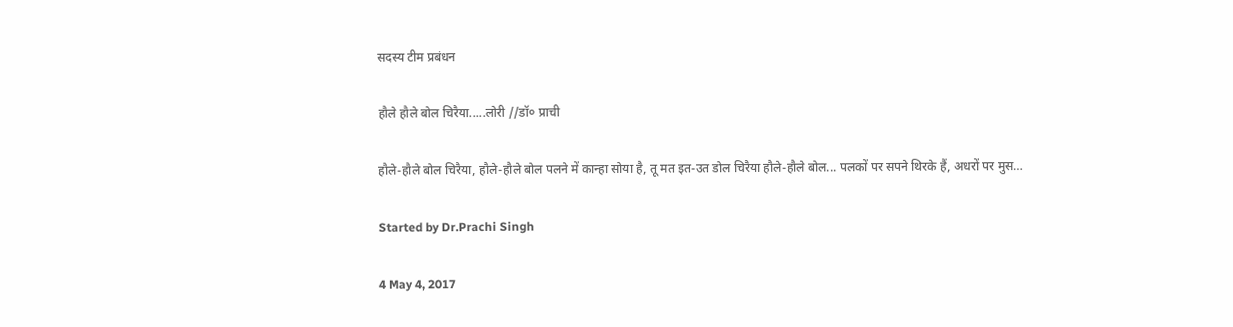सदस्य टीम प्रबंधन

हौले हौले बोल चिरैया.....लोरी //डॉ० प्राची

हौले-हौले बोल चिरैया, हौले-हौले बोल पलने में कान्हा सोया है, तू मत इत-उत डोल चिरैया हौले-हौले बोल... पलकों पर सपने थिरके हैं, अधरों पर मुस…

Started by Dr.Prachi Singh

4 May 4, 2017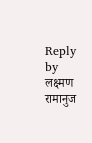Reply by लक्ष्मण रामानुज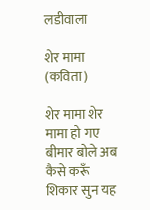लडीवाला

शेर मामा (कविता)

शेर मामा शेर मामा हो गए बीमार बोले अब कैसे करूँ शिकार सुन यह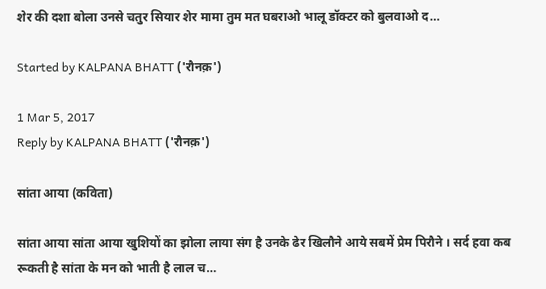शेर की दशा बोला उनसे चतुर सियार शेर मामा तुम मत घबराओ भालू डॉक्टर को बुलवाओ द…

Started by KALPANA BHATT ('रौनक़')

1 Mar 5, 2017
Reply by KALPANA BHATT ('रौनक़')

सांता आया (कविता)

सांता आया सांता आया खुशियों का झोला लाया संग है उनके ढेर खिलौने आये सबमें प्रेम पिरौने । सर्द हवा कब रूकती है सांता के मन को भाती है लाल च…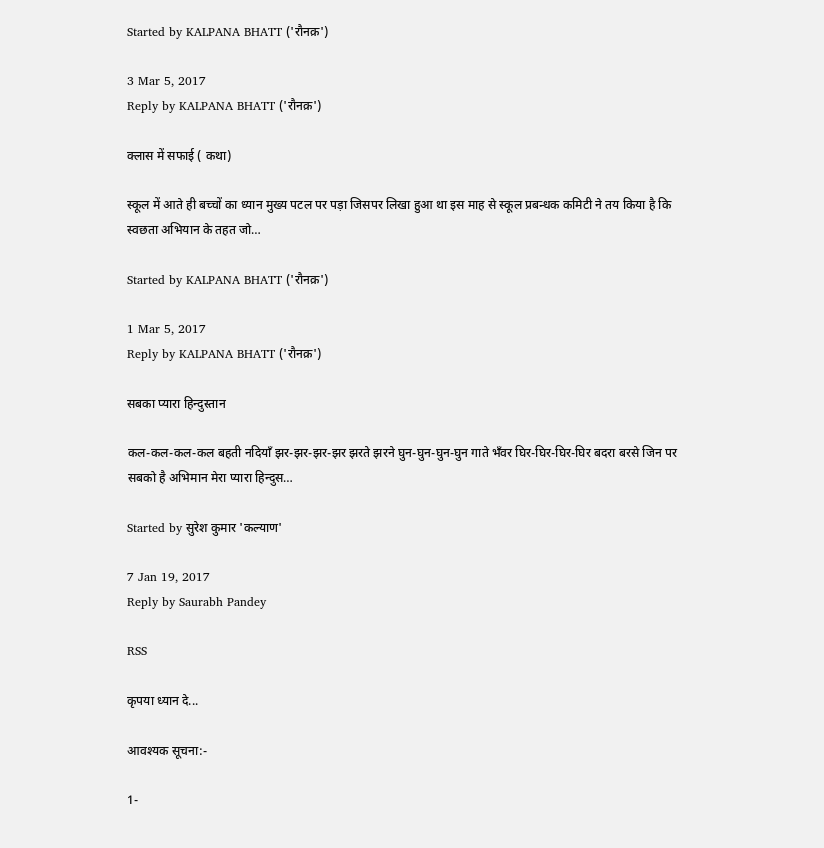Started by KALPANA BHATT ('रौनक़')

3 Mar 5, 2017
Reply by KALPANA BHATT ('रौनक़')

क्लास में सफाई ( कथा)

स्कूल में आते ही बच्चों का ध्यान मुख्य पटल पर पड़ा जिसपर लिखा हुआ था इस माह से स्कूल प्रबन्धक कमिटी ने तय किया है कि स्वछता अभियान के तहत जो…

Started by KALPANA BHATT ('रौनक़')

1 Mar 5, 2017
Reply by KALPANA BHATT ('रौनक़')

सबका प्यारा हिन्दुस्तान

कल-कल-कल-कल बहती नदियाँ झर-झर-झर-झर झरते झरने घुन-घुन-घुन-घुन गाते भँवर घिर-घिर-घिर-घिर बदरा बरसे जिन पर सबको है अभिमान मेरा प्यारा हिन्दुस…

Started by सुरेश कुमार 'कल्याण'

7 Jan 19, 2017
Reply by Saurabh Pandey

RSS

कृपया ध्यान दे...

आवश्यक सूचना:-

1-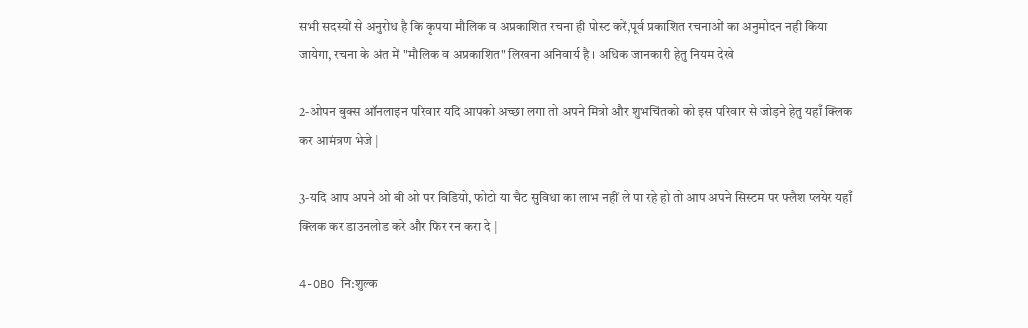सभी सदस्यों से अनुरोध है कि कृपया मौलिक व अप्रकाशित रचना ही पोस्ट करें,पूर्व प्रकाशित रचनाओं का अनुमोदन नही किया जायेगा, रचना के अंत में "मौलिक व अप्रकाशित" लिखना अनिवार्य है । अधिक जानकारी हेतु नियम देखे

2-ओपन बुक्स ऑनलाइन परिवार यदि आपको अच्छा लगा तो अपने मित्रो और शुभचिंतको को इस परिवार से जोड़ने हेतु यहाँ क्लिक कर आमंत्रण भेजे |

3-यदि आप अपने ओ बी ओ पर विडियो, फोटो या चैट सुविधा का लाभ नहीं ले पा रहे हो तो आप अपने सिस्टम पर फ्लैश प्लयेर यहाँ क्लिक कर डाउनलोड करे और फिर रन करा दे |

4-OBO नि:शुल्क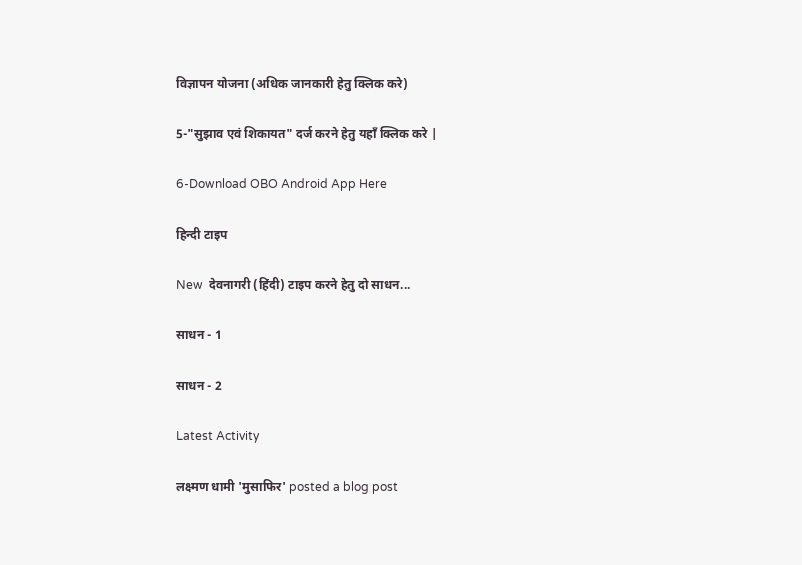विज्ञापन योजना (अधिक जानकारी हेतु क्लिक करे)

5-"सुझाव एवं शिकायत" दर्ज करने हेतु यहाँ क्लिक करे |

6-Download OBO Android App Here

हिन्दी टाइप

New  देवनागरी (हिंदी) टाइप करने हेतु दो साधन...

साधन - 1

साधन - 2

Latest Activity

लक्ष्मण धामी 'मुसाफिर' posted a blog post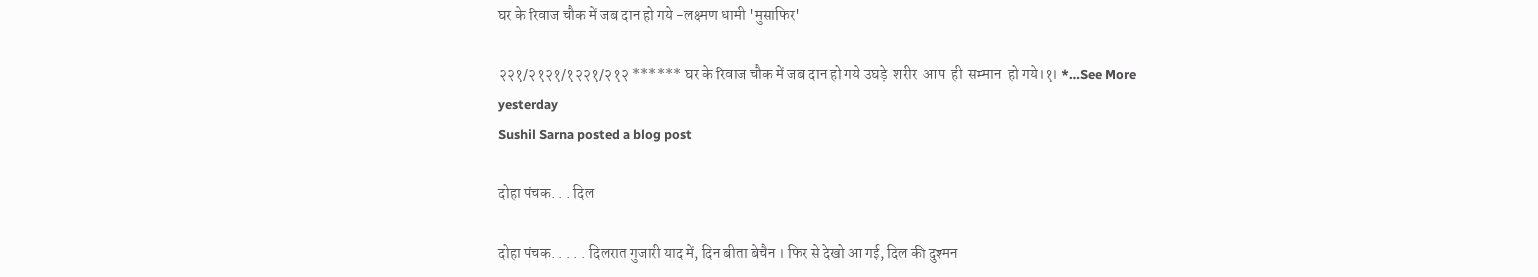घर के रिवाज चौक में जब दान हो गये -लक्ष्मण धामी 'मुसाफिर'

२२१/२१२१/१२२१/२१२ ****** घर के रिवाज चौक में जब दान हो गये उघड़े  शरीर  आप  ही  सम्मान  हो गये।१। *…See More
yesterday
Sushil Sarna posted a blog post

दोहा पंचक. . . दिल

दोहा पंचक. . . . . दिलरात गुजारी याद में, दिन बीता बेचैन । फिर से देखो आ गई, दिल की दुश्मन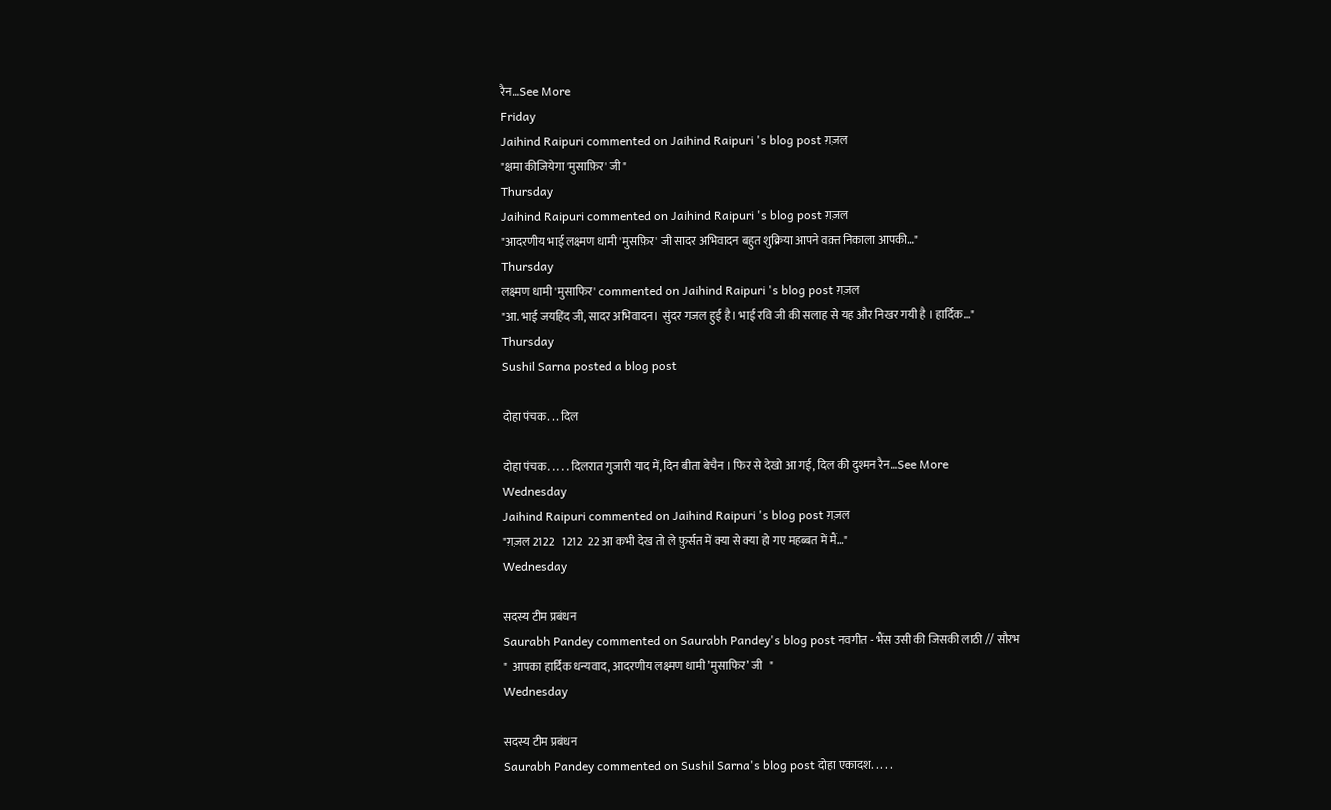रैन…See More
Friday
Jaihind Raipuri commented on Jaihind Raipuri 's blog post ग़ज़ल
"क्षमा कीजियेगा 'मुसाफ़िर' जी "
Thursday
Jaihind Raipuri commented on Jaihind Raipuri 's blog post ग़ज़ल
"आदरणीय भाई लक्ष्मण धामी 'मुसफ़िर' जी सादर अभिवादन बहुत शुक्रिया आपने वक़्त निकाला आपकी…"
Thursday
लक्ष्मण धामी 'मुसाफिर' commented on Jaihind Raipuri 's blog post ग़ज़ल
"आ. भाई जयहिंद जी, सादर अभिवादन। सुंदर गजल हुई है। भाई रवि जी की सलाह से यह और निखर गयी है । हार्दिक…"
Thursday
Sushil Sarna posted a blog post

दोहा पंचक. . . दिल

दोहा पंचक. . . . . दिलरात गुजारी याद में, दिन बीता बेचैन । फिर से देखो आ गई, दिल की दुश्मन रैन…See More
Wednesday
Jaihind Raipuri commented on Jaihind Raipuri 's blog post ग़ज़ल
"ग़ज़ल 2122   1212  22 आ कभी देख तो ले फ़ुर्सत में क्या से क्या हो गए महब्बत में मैं…"
Wednesday

सदस्य टीम प्रबंधन
Saurabh Pandey commented on Saurabh Pandey's blog post नवगीत - भैंस उसी की जिसकी लाठी // सौरभ
"  आपका हार्दिक धन्यवाद, आदरणीय लक्ष्मण धामी ’मुसाफिर’ जी   "
Wednesday

सदस्य टीम प्रबंधन
Saurabh Pandey commented on Sushil Sarna's blog post दोहा एकादश. . . . .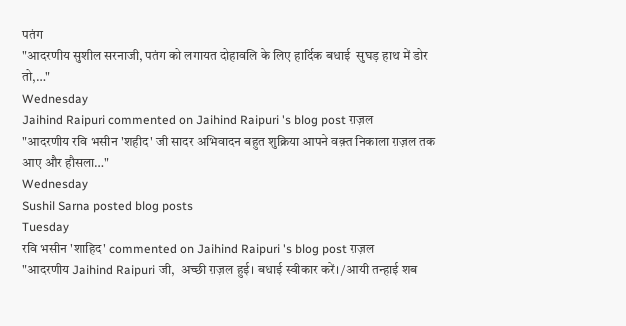पतंग
"आदरणीय सुशील सरनाजी, पतंग को लगायत दोहावलि के लिए हार्दिक बधाई  सुघड़ हाथ में डोर तो,…"
Wednesday
Jaihind Raipuri commented on Jaihind Raipuri 's blog post ग़ज़ल
"आदरणीय रवि भसीन 'शहीद' जी सादर अभिवादन बहुत शुक्रिया आपने वक़्त निकाला ग़ज़ल तक आए और हौसला…"
Wednesday
Sushil Sarna posted blog posts
Tuesday
रवि भसीन 'शाहिद' commented on Jaihind Raipuri 's blog post ग़ज़ल
"आदरणीय Jaihind Raipuri जी,  अच्छी ग़ज़ल हुई। बधाई स्वीकार करें। /आयी तन्हाई शब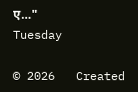ए…"
Tuesday

© 2026   Created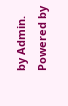by Admin.   Powered by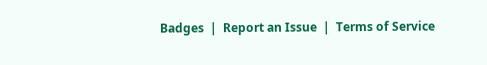Badges  |  Report an Issue  |  Terms of Service